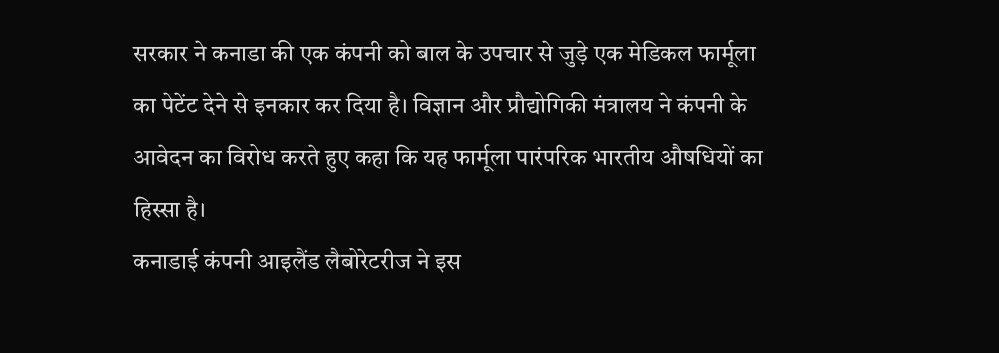सरकार ने कनाडा की एक कंपनी को बाल के उपचार से जुड़े एक मेडिकल फार्मूला का पेटेंट देने से इनकार कर दिया है। विज्ञान और प्रौद्योगिकी मंत्रालय ने कंपनी के आवेदन का विरोध करते हुए कहा कि यह फार्मूला पारंपरिक भारतीय औषधियों का हिस्सा है।
कनाडाई कंपनी आइलैंड लैबोरेटरीज ने इस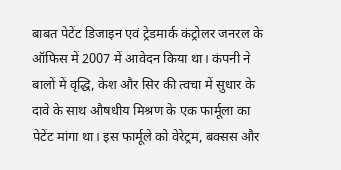बाबत पेटेंट डिजाइन एवं ट्रेडमार्क कंट्रोलर जनरल के ऑफिस में 2007 में आवेदन किया था। कंपनी ने बालों में वृद्धि, केश और सिर की त्वचा में सुधार के दावे के साथ औषधीय मिश्रण के एक फार्मूला का पेटेंट मांगा था। इस फार्मूले को वेरेट्रम, बक्सस और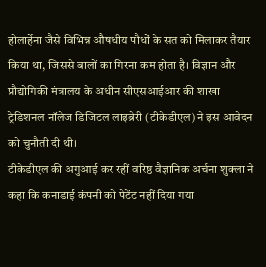होलार्हेना जैसे विभिन्न औषधीय पौधों के सत को मिलाकर तैयार किया था, जिससे बालों का गिरना कम होता है। विज्ञान और प्रौद्योगिकी मंत्रालय के अधीन सीएसआईआर की शाखा ट्रेडिशनल नॉलेज डिजिटल लाइब्रेरी (टीकेडीएल) ने इस आवेदन को चुनौती दी थी।
टीकेडीएल की अगुआई कर रहीं वरिष्ठ वैज्ञानिक अर्चना शुक्ला ने कहा कि कनाडाई कंपनी को पेटेंट नहीं दिया गया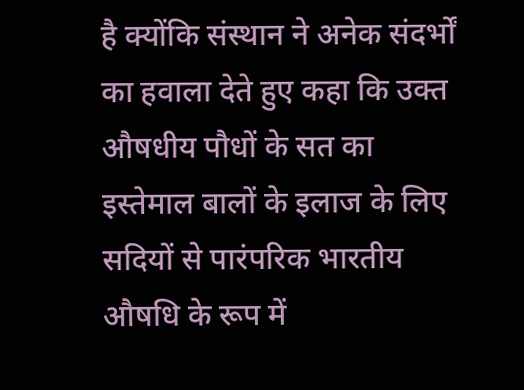है क्योंकि संस्थान ने अनेक संदर्भों का हवाला देते हुए कहा कि उक्त औषधीय पौधों के सत का इस्तेमाल बालों के इलाज के लिए सदियों से पारंपरिक भारतीय औषधि के रूप में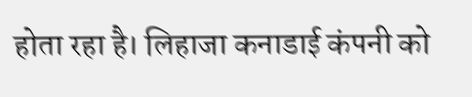होता रहा है। लिहाजा कनाडाई कंपनी को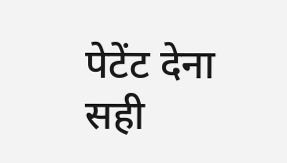पेटेंट देना सही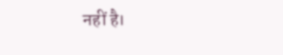नहीं है।